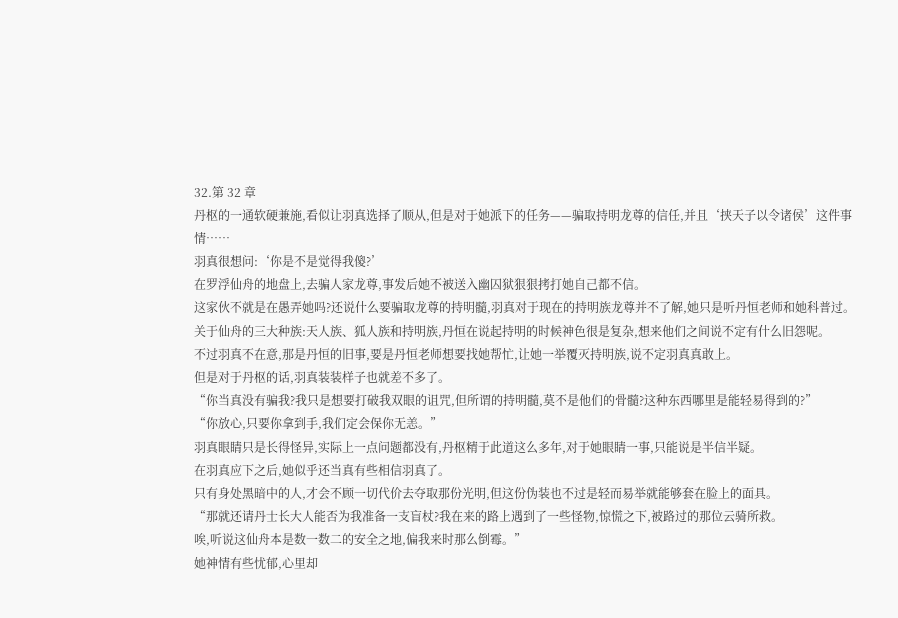32.第 32 章
丹枢的一通软硬兼施,看似让羽真选择了顺从,但是对于她派下的任务——骗取持明龙尊的信任,并且‘挟天子以令诸侯’这件事情……
羽真很想问:‘你是不是觉得我傻?’
在罗浮仙舟的地盘上,去骗人家龙尊,事发后她不被送入幽囚狱狠狠拷打她自己都不信。
这家伙不就是在愚弄她吗?还说什么要骗取龙尊的持明髓,羽真对于现在的持明族龙尊并不了解,她只是听丹恒老师和她科普过。
关于仙舟的三大种族:天人族、狐人族和持明族,丹恒在说起持明的时候神色很是复杂,想来他们之间说不定有什么旧怨呢。
不过羽真不在意,那是丹恒的旧事,要是丹恒老师想要找她帮忙,让她一举覆灭持明族,说不定羽真真敢上。
但是对于丹枢的话,羽真装装样子也就差不多了。
“你当真没有骗我?我只是想要打破我双眼的诅咒,但所谓的持明髓,莫不是他们的骨髓?这种东西哪里是能轻易得到的?”
“你放心,只要你拿到手,我们定会保你无恙。”
羽真眼睛只是长得怪异,实际上一点问题都没有,丹枢精于此道这么多年,对于她眼睛一事,只能说是半信半疑。
在羽真应下之后,她似乎还当真有些相信羽真了。
只有身处黑暗中的人,才会不顾一切代价去夺取那份光明,但这份伪装也不过是轻而易举就能够套在脸上的面具。
“那就还请丹士长大人能否为我准备一支盲杖?我在来的路上遇到了一些怪物,惊慌之下,被路过的那位云骑所救。
唉,听说这仙舟本是数一数二的安全之地,偏我来时那么倒霉。”
她神情有些忧郁,心里却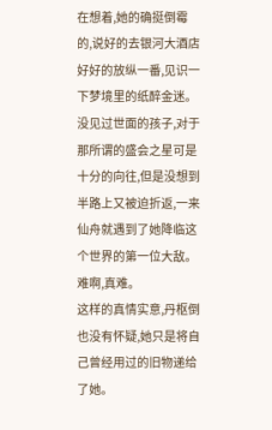在想着,她的确挺倒霉的,说好的去银河大酒店好好的放纵一番,见识一下梦境里的纸醉金迷。
没见过世面的孩子,对于那所谓的盛会之星可是十分的向往,但是没想到半路上又被迫折返,一来仙舟就遇到了她降临这个世界的第一位大敌。
难啊,真难。
这样的真情实意,丹枢倒也没有怀疑,她只是将自己曾经用过的旧物递给了她。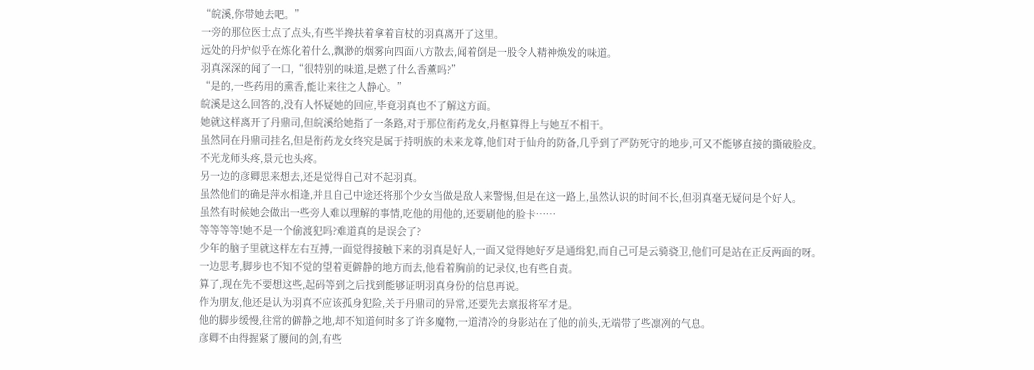“皖溪,你带她去吧。”
一旁的那位医士点了点头,有些半搀扶着拿着盲杖的羽真离开了这里。
远处的丹炉似乎在炼化着什么,飘渺的烟雾向四面八方散去,闻着倒是一股令人精神焕发的味道。
羽真深深的闻了一口,“很特别的味道,是燃了什么香薰吗?”
“是的,一些药用的熏香,能让来往之人静心。”
皖溪是这么回答的,没有人怀疑她的回应,毕竟羽真也不了解这方面。
她就这样离开了丹鼎司,但皖溪给她指了一条路,对于那位衔药龙女,丹枢算得上与她互不相干。
虽然同在丹鼎司挂名,但是衔药龙女终究是属于持明族的未来龙尊,他们对于仙舟的防备,几乎到了严防死守的地步,可又不能够直接的撕破脸皮。
不光龙师头疼,景元也头疼。
另一边的彦卿思来想去,还是觉得自己对不起羽真。
虽然他们的确是萍水相逢,并且自己中途还将那个少女当做是敌人来警惕,但是在这一路上,虽然认识的时间不长,但羽真毫无疑问是个好人。
虽然有时候她会做出一些旁人难以理解的事情,吃他的用他的,还要刷他的脸卡……
等等等等!她不是一个偷渡犯吗?难道真的是误会了?
少年的脑子里就这样左右互搏,一面觉得接触下来的羽真是好人,一面又觉得她好歹是通缉犯,而自己可是云骑骁卫,他们可是站在正反两面的呀。
一边思考,脚步也不知不觉的望着更僻静的地方而去,他看着胸前的记录仪,也有些自责。
算了,现在先不要想这些,起码等到之后找到能够证明羽真身份的信息再说。
作为朋友,他还是认为羽真不应该孤身犯险,关于丹鼎司的异常,还要先去禀报将军才是。
他的脚步缓慢,往常的僻静之地,却不知道何时多了许多魔物,一道清冷的身影站在了他的前头,无端带了些凛冽的气息。
彦卿不由得握紧了腰间的剑,有些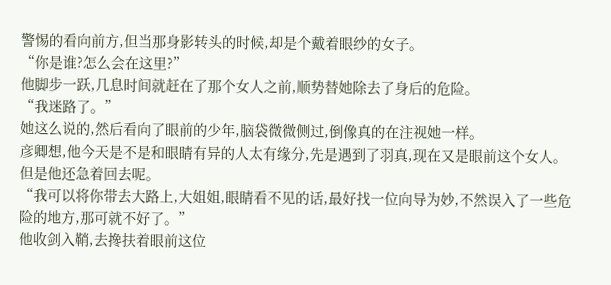警惕的看向前方,但当那身影转头的时候,却是个戴着眼纱的女子。
“你是谁?怎么会在这里?”
他脚步一跃,几息时间就赶在了那个女人之前,顺势替她除去了身后的危险。
“我迷路了。”
她这么说的,然后看向了眼前的少年,脑袋微微侧过,倒像真的在注视她一样。
彦卿想,他今天是不是和眼睛有异的人太有缘分,先是遇到了羽真,现在又是眼前这个女人。
但是他还急着回去呢。
“我可以将你带去大路上,大姐姐,眼睛看不见的话,最好找一位向导为妙,不然误入了一些危险的地方,那可就不好了。”
他收剑入鞘,去搀扶着眼前这位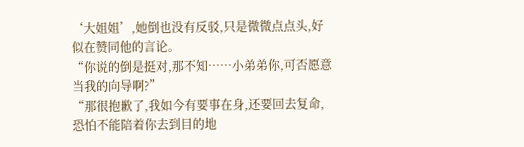‘大姐姐’,她倒也没有反驳,只是微微点点头,好似在赞同他的言论。
“你说的倒是挺对,那不知……小弟弟你,可否愿意当我的向导啊?”
“那很抱歉了,我如今有要事在身,还要回去复命,恐怕不能陪着你去到目的地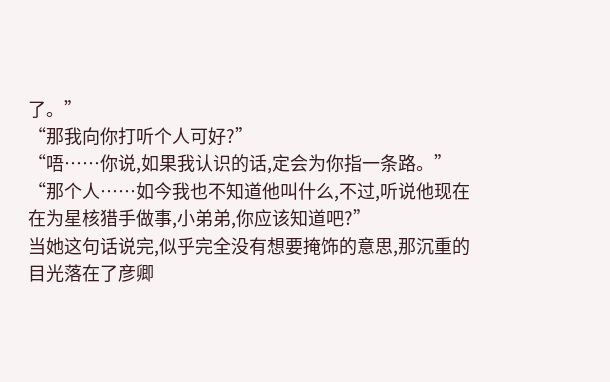了。”
“那我向你打听个人可好?”
“唔……你说,如果我认识的话,定会为你指一条路。”
“那个人……如今我也不知道他叫什么,不过,听说他现在在为星核猎手做事,小弟弟,你应该知道吧?”
当她这句话说完,似乎完全没有想要掩饰的意思,那沉重的目光落在了彦卿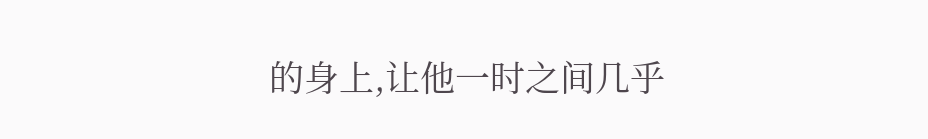的身上,让他一时之间几乎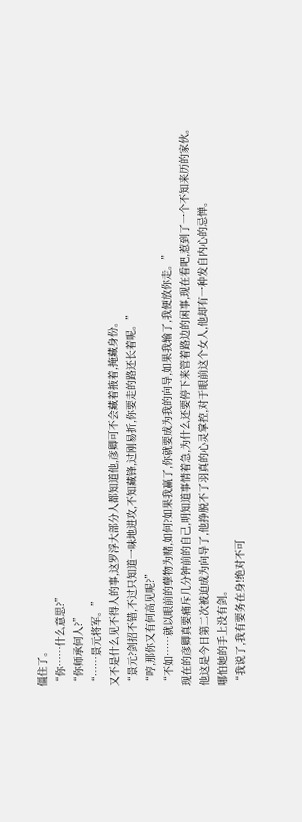僵住了。
“你……什么意思?”
“你师承何人?”
“……景元将军。”
又不是什么见不得人的事,这罗浮大部分人都知道他,彦卿可不会藏着掖着,掩藏身份。
“景元?剑招不错,不过只知道一味地进攻,不知藏锋,过刚易折,你要走的路还长着呢。”
“哼,那你又有何高见呢?”
“不如……就以眼前的孽物为赌,如何?如果我赢了,你就要成为我的向导,如果我输了,我便放你走。”
现在的彦卿真要痛斥几分钟前的自己,明知道事情着急,为什么还要停下来管着路边的闲事,现在看吧,惹到了一个不知来历的家伙。
他这是今日第二次被迫成为向导了,他挣脱不了羽真的心灵掌控,对于眼前这个女人,他却有一种发自内心的忌惮。
哪怕她的手上没有剑。
“我说了,我有要务在身!绝对不可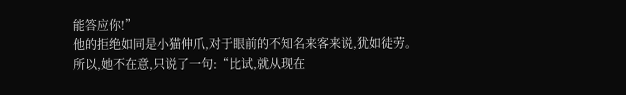能答应你!”
他的拒绝如同是小猫伸爪,对于眼前的不知名来客来说,犹如徒劳。
所以,她不在意,只说了一句:“比试,就从现在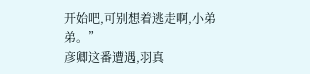开始吧,可别想着逃走啊,小弟弟。”
彦卿这番遭遇,羽真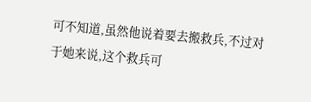可不知道,虽然他说着要去搬救兵,不过对于她来说,这个救兵可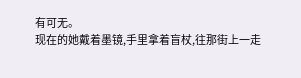有可无。
现在的她戴着墨镜,手里拿着盲杖,往那街上一走